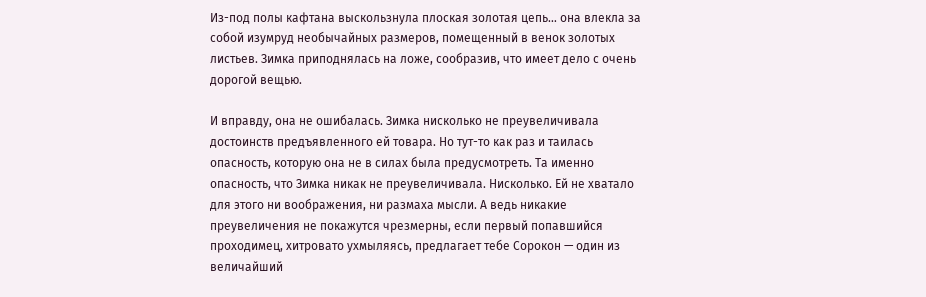Из-под полы кафтана выскользнула плоская золотая цепь… она влекла за собой изумруд необычайных размеров, помещенный в венок золотых листьев. Зимка приподнялась на ложе, сообразив, что имеет дело с очень дорогой вещью.

И вправду, она не ошибалась. Зимка нисколько не преувеличивала достоинств предъявленного ей товара. Но тут-то как раз и таилась опасность, которую она не в силах была предусмотреть. Та именно опасность, что Зимка никак не преувеличивала. Нисколько. Ей не хватало для этого ни воображения, ни размаха мысли. А ведь никакие преувеличения не покажутся чрезмерны, если первый попавшийся проходимец, хитровато ухмыляясь, предлагает тебе Сорокон — один из величайший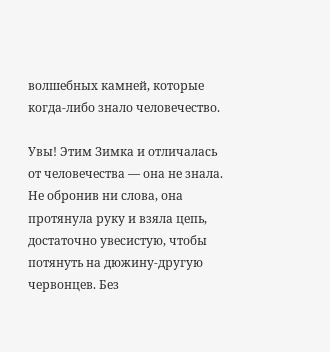волшебных камней, которые когда-либо знало человечество.

Увы! Этим Зимка и отличалась от человечества — она не знала. Не обронив ни слова, она протянула руку и взяла цепь, достаточно увесистую, чтобы потянуть на дюжину-другую червонцев. Без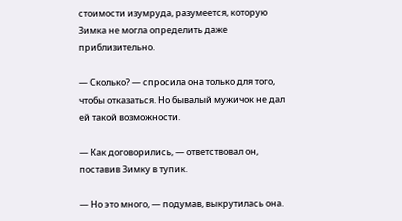стоимости изумруда, разумеется, которую Зимка не могла определить даже приблизительно.

— Сколько? — спросила она только для того, чтобы отказаться. Но бывалый мужичок не дал ей такой возможности.

— Как договорились, — ответствовал он, поставив Зимку в тупик.

— Но это много, — подумав, выкрутилась она.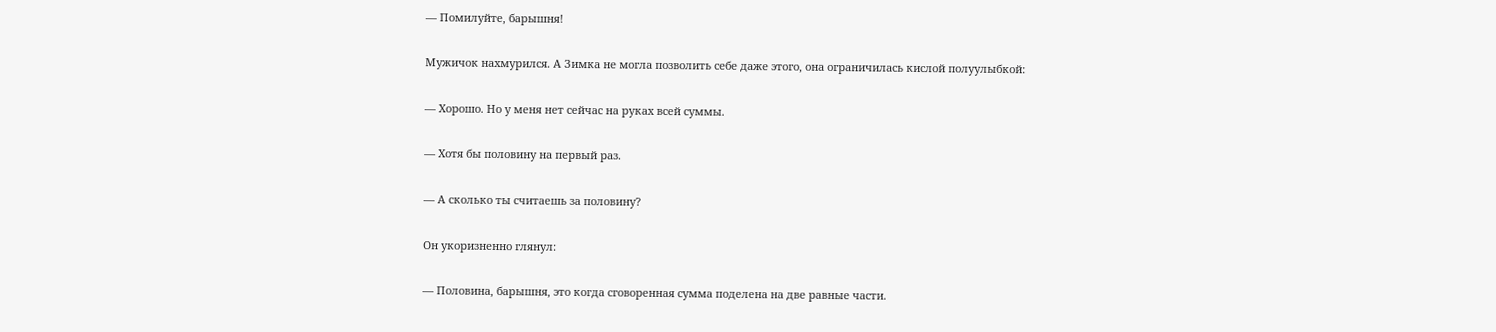— Помилуйте, барышня!

Мужичок нахмурился. А Зимка не могла позволить себе даже этого, она ограничилась кислой полуулыбкой:

— Хорошо. Но у меня нет сейчас на руках всей суммы.

— Хотя бы половину на первый раз.

— А сколько ты считаешь за половину?

Он укоризненно глянул:

— Половина, барышня, это когда сговоренная сумма поделена на две равные части.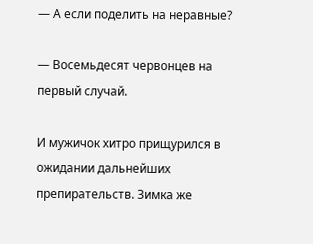— А если поделить на неравные?

— Восемьдесят червонцев на первый случай.

И мужичок хитро прищурился в ожидании дальнейших препирательств. Зимка же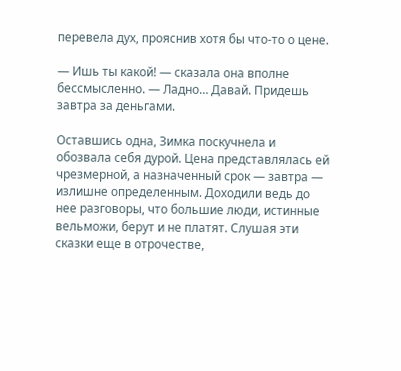перевела дух, прояснив хотя бы что-то о цене.

— Ишь ты какой! — сказала она вполне бессмысленно. — Ладно… Давай. Придешь завтра за деньгами.

Оставшись одна, Зимка поскучнела и обозвала себя дурой. Цена представлялась ей чрезмерной, а назначенный срок — завтра — излишне определенным. Доходили ведь до нее разговоры, что большие люди, истинные вельможи, берут и не платят. Слушая эти сказки еще в отрочестве,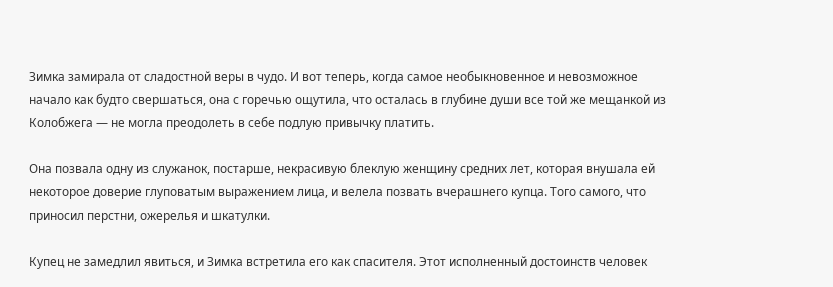Зимка замирала от сладостной веры в чудо. И вот теперь, когда самое необыкновенное и невозможное начало как будто свершаться, она с горечью ощутила, что осталась в глубине души все той же мещанкой из Колобжега — не могла преодолеть в себе подлую привычку платить.

Она позвала одну из служанок, постарше, некрасивую блеклую женщину средних лет, которая внушала ей некоторое доверие глуповатым выражением лица, и велела позвать вчерашнего купца. Того самого, что приносил перстни, ожерелья и шкатулки.

Купец не замедлил явиться, и Зимка встретила его как спасителя. Этот исполненный достоинств человек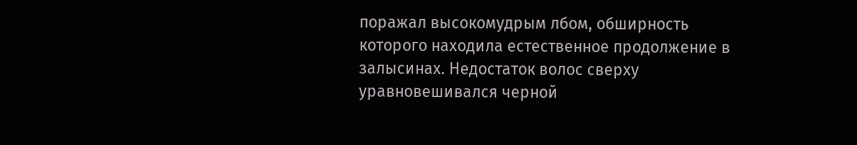поражал высокомудрым лбом, обширность которого находила естественное продолжение в залысинах. Недостаток волос сверху уравновешивался черной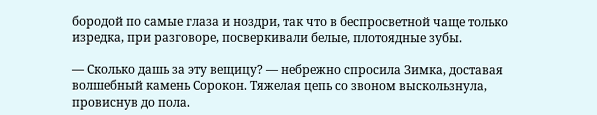бородой по самые глаза и ноздри, так что в беспросветной чаще только изредка, при разговоре, посверкивали белые, плотоядные зубы.

— Сколько дашь за эту вещицу? — небрежно спросила Зимка, доставая волшебный камень Сорокон. Тяжелая цепь со звоном выскользнула, провиснув до пола.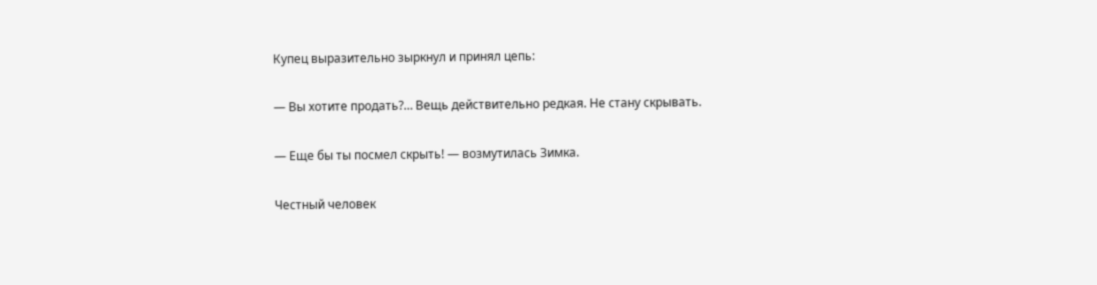Купец выразительно зыркнул и принял цепь:

— Вы хотите продать?… Вещь действительно редкая. Не стану скрывать.

— Еще бы ты посмел скрыть! — возмутилась Зимка.

Честный человек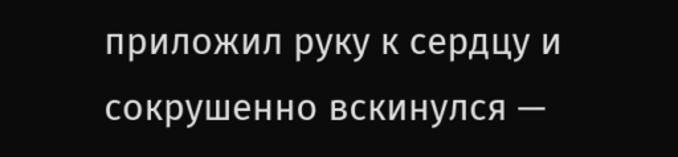приложил руку к сердцу и сокрушенно вскинулся —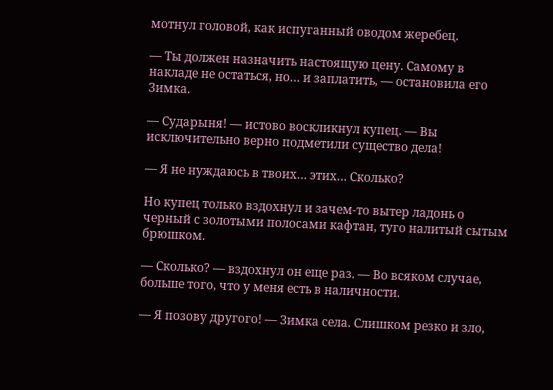мотнул головой, как испуганный оводом жеребец.

— Ты должен назначить настоящую цену. Самому в накладе не остаться, но… и заплатить, — остановила его Зимка.

— Сударыня! — истово воскликнул купец. — Вы исключительно верно подметили существо дела!

— Я не нуждаюсь в твоих… этих… Сколько?

Но купец только вздохнул и зачем-то вытер ладонь о черный с золотыми полосами кафтан, туго налитый сытым брюшком.

— Сколько? — вздохнул он еще раз. — Во всяком случае, больше того, что у меня есть в наличности.

— Я позову другого! — Зимка села. Слишком резко и зло,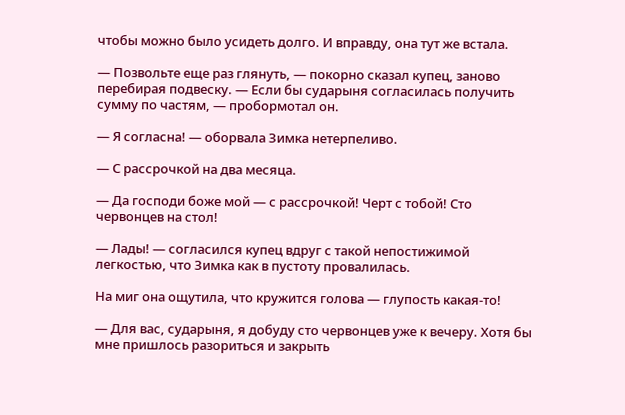чтобы можно было усидеть долго. И вправду, она тут же встала.

— Позвольте еще раз глянуть, — покорно сказал купец, заново перебирая подвеску. — Если бы сударыня согласилась получить сумму по частям, — пробормотал он.

— Я согласна! — оборвала Зимка нетерпеливо.

— С рассрочкой на два месяца.

— Да господи боже мой — с рассрочкой! Черт с тобой! Сто червонцев на стол!

— Лады! — согласился купец вдруг с такой непостижимой легкостью, что Зимка как в пустоту провалилась.

На миг она ощутила, что кружится голова — глупость какая-то!

— Для вас, сударыня, я добуду сто червонцев уже к вечеру. Хотя бы мне пришлось разориться и закрыть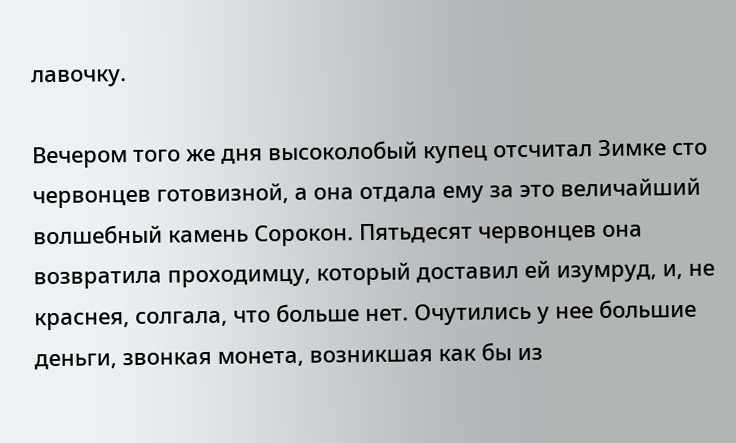лавочку.

Вечером того же дня высоколобый купец отсчитал Зимке сто червонцев готовизной, а она отдала ему за это величайший волшебный камень Сорокон. Пятьдесят червонцев она возвратила проходимцу, который доставил ей изумруд, и, не краснея, солгала, что больше нет. Очутились у нее большие деньги, звонкая монета, возникшая как бы из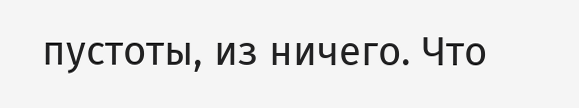пустоты, из ничего. Что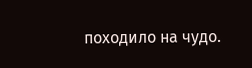походило на чудо.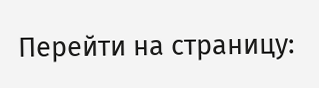Перейти на страницу: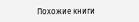Похожие книги